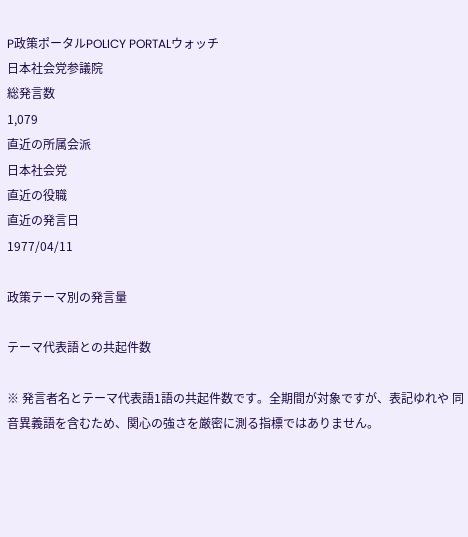P政策ポータルPOLICY PORTALウォッチ
日本社会党参議院
総発言数
1,079
直近の所属会派
日本社会党
直近の役職
直近の発言日
1977/04/11

政策テーマ別の発言量

テーマ代表語との共起件数

※ 発言者名とテーマ代表語1語の共起件数です。全期間が対象ですが、表記ゆれや 同音異義語を含むため、関心の強さを厳密に測る指標ではありません。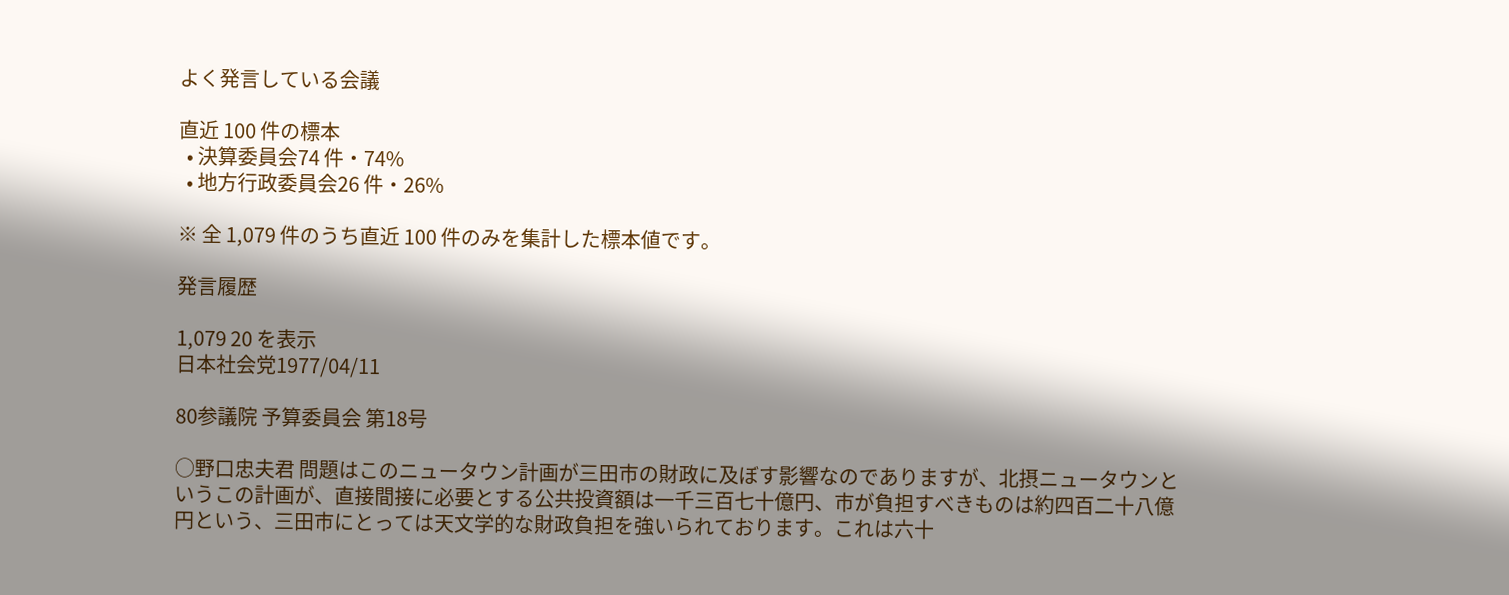よく発言している会議

直近 100 件の標本
  • 決算委員会74 件・74%
  • 地方行政委員会26 件・26%

※ 全 1,079 件のうち直近 100 件のみを集計した標本値です。

発言履歴

1,079 20 を表示
日本社会党1977/04/11

80参議院 予算委員会 第18号

○野口忠夫君 問題はこのニュータウン計画が三田市の財政に及ぼす影響なのでありますが、北摂ニュータウンというこの計画が、直接間接に必要とする公共投資額は一千三百七十億円、市が負担すべきものは約四百二十八億円という、三田市にとっては天文学的な財政負担を強いられております。これは六十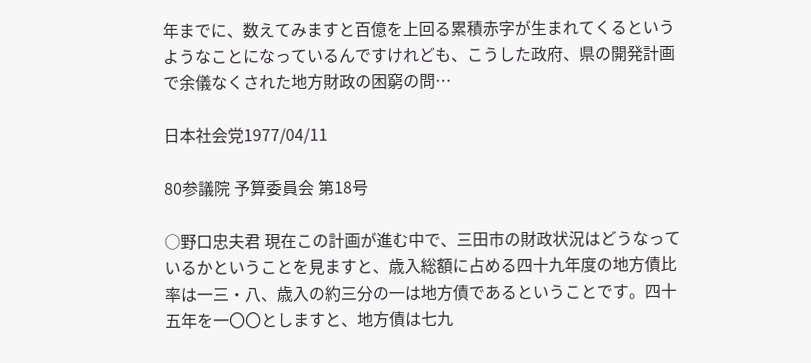年までに、数えてみますと百億を上回る累積赤字が生まれてくるというようなことになっているんですけれども、こうした政府、県の開発計画で余儀なくされた地方財政の困窮の問…

日本社会党1977/04/11

80参議院 予算委員会 第18号

○野口忠夫君 現在この計画が進む中で、三田市の財政状況はどうなっているかということを見ますと、歳入総額に占める四十九年度の地方債比率は一三・八、歳入の約三分の一は地方債であるということです。四十五年を一〇〇としますと、地方債は七九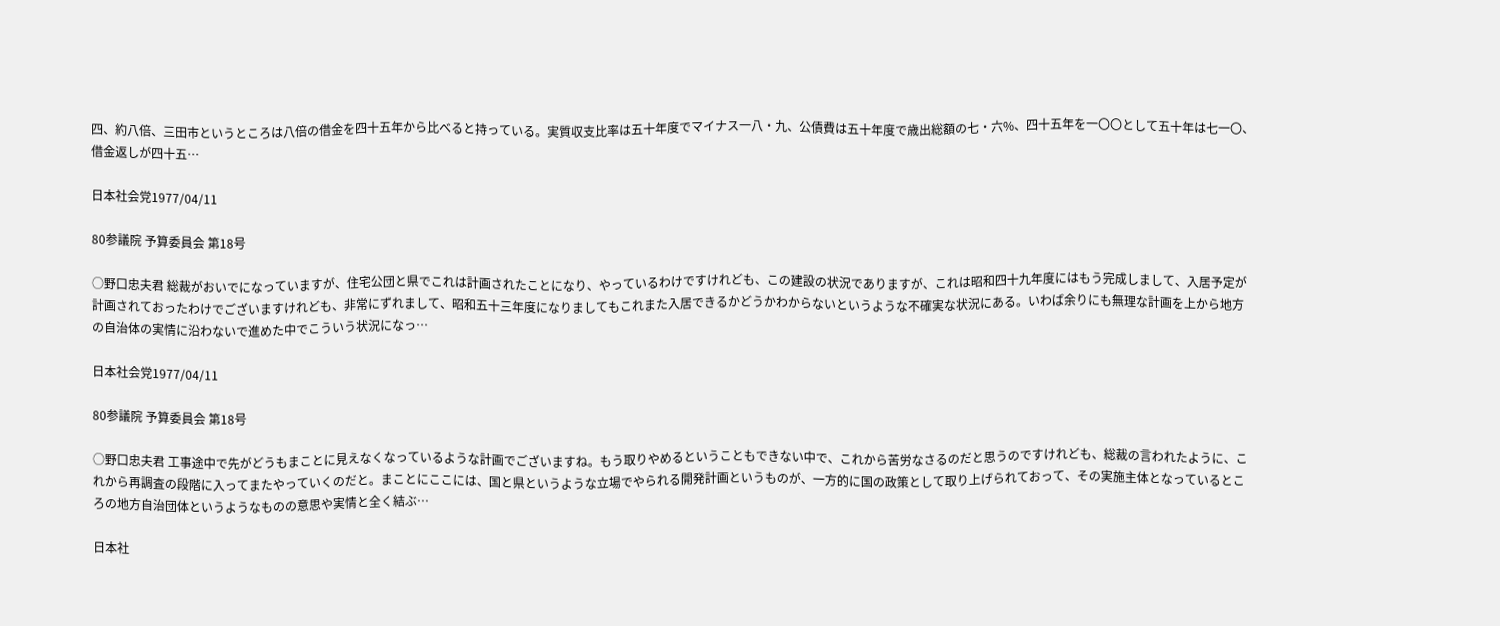四、約八倍、三田市というところは八倍の借金を四十五年から比べると持っている。実質収支比率は五十年度でマイナス一八・九、公債費は五十年度で歳出総額の七・六%、四十五年を一〇〇として五十年は七一〇、借金返しが四十五…

日本社会党1977/04/11

80参議院 予算委員会 第18号

○野口忠夫君 総裁がおいでになっていますが、住宅公団と県でこれは計画されたことになり、やっているわけですけれども、この建設の状況でありますが、これは昭和四十九年度にはもう完成しまして、入居予定が計画されておったわけでございますけれども、非常にずれまして、昭和五十三年度になりましてもこれまた入居できるかどうかわからないというような不確実な状況にある。いわば余りにも無理な計画を上から地方の自治体の実情に沿わないで進めた中でこういう状況になっ…

日本社会党1977/04/11

80参議院 予算委員会 第18号

○野口忠夫君 工事途中で先がどうもまことに見えなくなっているような計画でございますね。もう取りやめるということもできない中で、これから苦労なさるのだと思うのですけれども、総裁の言われたように、これから再調査の段階に入ってまたやっていくのだと。まことにここには、国と県というような立場でやられる開発計画というものが、一方的に国の政策として取り上げられておって、その実施主体となっているところの地方自治団体というようなものの意思や実情と全く結ぶ…

日本社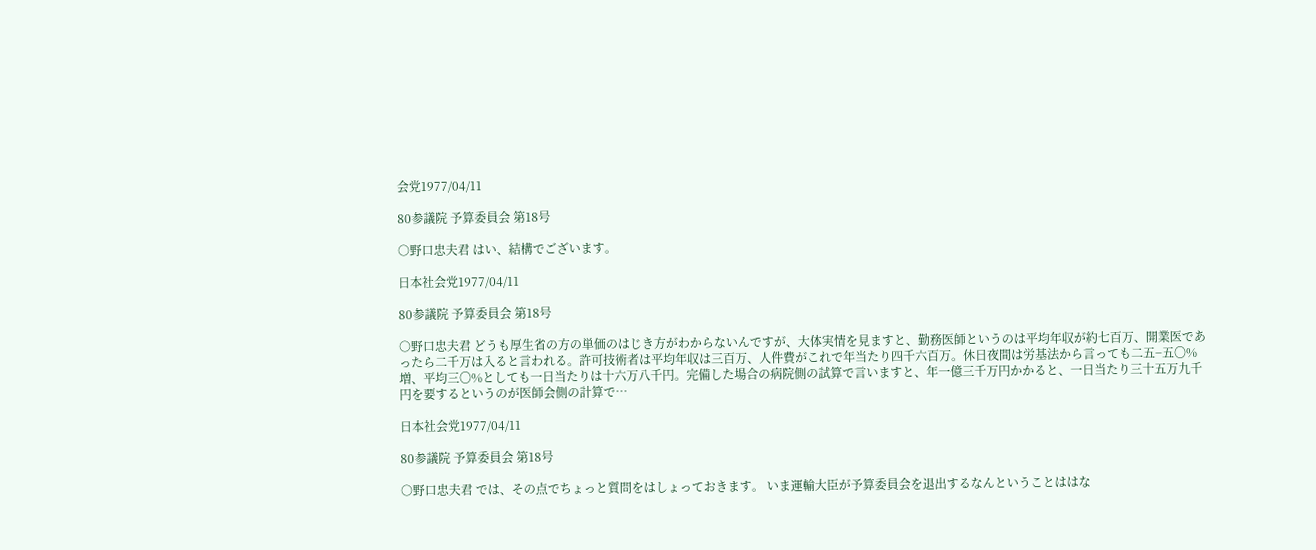会党1977/04/11

80参議院 予算委員会 第18号

○野口忠夫君 はい、結構でございます。

日本社会党1977/04/11

80参議院 予算委員会 第18号

○野口忠夫君 どうも厚生省の方の単価のはじき方がわからないんですが、大体実情を見ますと、勤務医師というのは平均年収が約七百万、開業医であったら二千万は入ると言われる。許可技術者は平均年収は三百万、人件費がこれで年当たり四千六百万。休日夜間は労基法から言っても二五−五〇%増、平均三〇%としても一日当たりは十六万八千円。完備した場合の病院側の試算で言いますと、年一億三千万円かかると、一日当たり三十五万九千円を要するというのが医師会側の計算で…

日本社会党1977/04/11

80参議院 予算委員会 第18号

○野口忠夫君 では、その点でちょっと質問をはしょっておきます。 いま運輸大臣が予算委員会を退出するなんということははな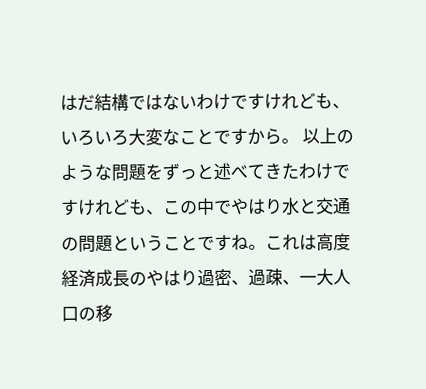はだ結構ではないわけですけれども、いろいろ大変なことですから。 以上のような問題をずっと述べてきたわけですけれども、この中でやはり水と交通の問題ということですね。これは高度経済成長のやはり過密、過疎、一大人口の移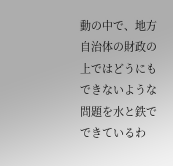動の中で、地方自治体の財政の上ではどうにもできないような問題を水と鉄でできているわ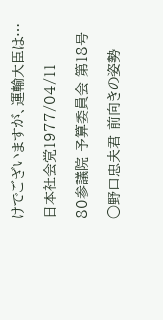けでございますが、運輸大臣は…

日本社会党1977/04/11

80参議院 予算委員会 第18号

○野口忠夫君 前向きの姿勢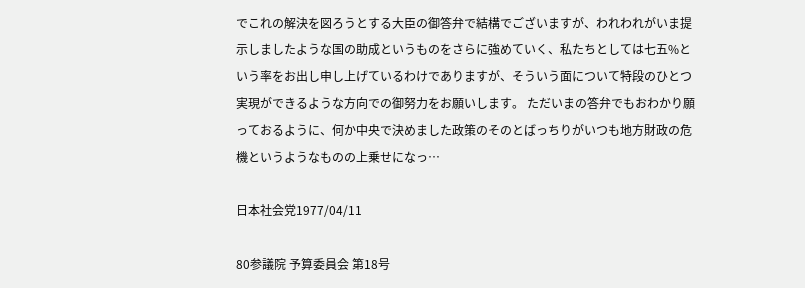でこれの解決を図ろうとする大臣の御答弁で結構でございますが、われわれがいま提示しましたような国の助成というものをさらに強めていく、私たちとしては七五%という率をお出し申し上げているわけでありますが、そういう面について特段のひとつ実現ができるような方向での御努力をお願いします。 ただいまの答弁でもおわかり願っておるように、何か中央で決めました政策のそのとばっちりがいつも地方財政の危機というようなものの上乗せになっ…

日本社会党1977/04/11

80参議院 予算委員会 第18号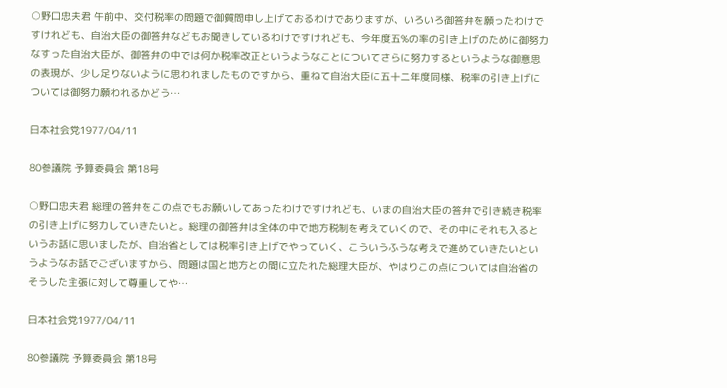○野口忠夫君 午前中、交付税率の問題で御質問申し上げておるわけでありますが、いろいろ御答弁を願ったわけですけれども、自治大臣の御答弁などもお聞きしているわけですけれども、今年度五%の率の引き上げのために御努力なすった自治大臣が、御答弁の中では何か税率改正というようなことについてさらに努力するというような御意思の表現が、少し足りないように思われましたものですから、重ねて自治大臣に五十二年度同様、税率の引き上げについては御努力願われるかどう…

日本社会党1977/04/11

80参議院 予算委員会 第18号

○野口忠夫君 総理の答弁をこの点でもお願いしてあったわけですけれども、いまの自治大臣の答弁で引き続き税率の引き上げに努力していきたいと。総理の御答弁は全体の中で地方税制を考えていくので、その中にそれも入るというお話に思いましたが、自治省としては税率引き上げでやっていく、こういうふうな考えで進めていきたいというようなお話でございますから、問題は国と地方との間に立たれた総理大臣が、やはりこの点については自治省のそうした主張に対して尊重してや…

日本社会党1977/04/11

80参議院 予算委員会 第18号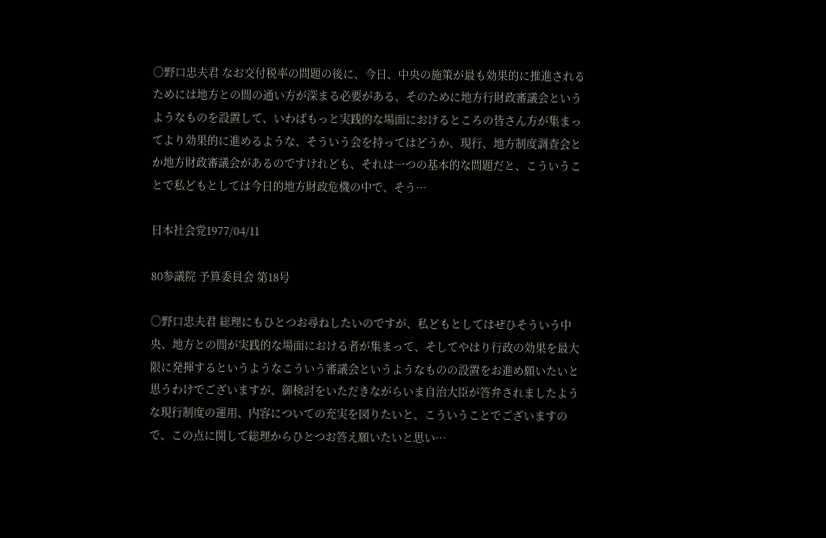○野口忠夫君 なお交付税率の問題の後に、今日、中央の施策が最も効果的に推進されるためには地方との間の通い方が深まる必要がある、そのために地方行財政審議会というようなものを設置して、いわばもっと実践的な場面におけるところの皆さん方が集まってより効果的に進めるような、そういう会を持ってはどうか、現行、地方制度調査会とか地方財政審議会があるのですけれども、それは一つの基本的な問題だと、こういうことで私どもとしては今日的地方財政危機の中で、そう…

日本社会党1977/04/11

80参議院 予算委員会 第18号

○野口忠夫君 総理にもひとつお尋ねしたいのですが、私どもとしてはぜひそういう中央、地方との間が実践的な場面における者が集まって、そしてやはり行政の効果を最大限に発揮するというようなこういう審議会というようなものの設置をお進め願いたいと思うわけでございますが、御検討をいただきながらいま自治大臣が答弁されましたような現行制度の運用、内容についての充実を図りたいと、こういうことでございますので、この点に関して総理からひとつお答え願いたいと思い…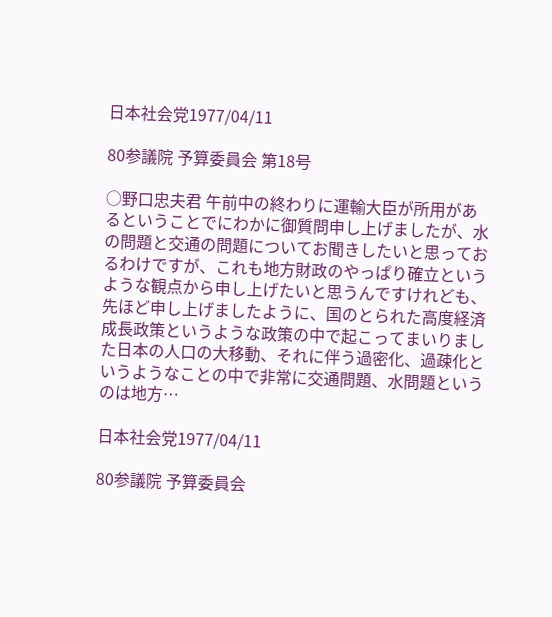日本社会党1977/04/11

80参議院 予算委員会 第18号

○野口忠夫君 午前中の終わりに運輸大臣が所用があるということでにわかに御質問申し上げましたが、水の問題と交通の問題についてお聞きしたいと思っておるわけですが、これも地方財政のやっぱり確立というような観点から申し上げたいと思うんですけれども、先ほど申し上げましたように、国のとられた高度経済成長政策というような政策の中で起こってまいりました日本の人口の大移動、それに伴う過密化、過疎化というようなことの中で非常に交通問題、水問題というのは地方…

日本社会党1977/04/11

80参議院 予算委員会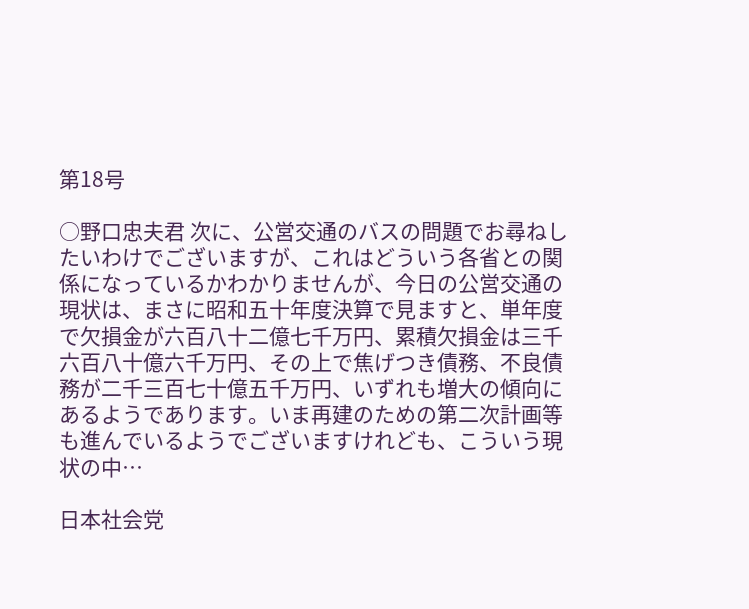第18号

○野口忠夫君 次に、公営交通のバスの問題でお尋ねしたいわけでございますが、これはどういう各省との関係になっているかわかりませんが、今日の公営交通の現状は、まさに昭和五十年度決算で見ますと、単年度で欠損金が六百八十二億七千万円、累積欠損金は三千六百八十億六千万円、その上で焦げつき債務、不良債務が二千三百七十億五千万円、いずれも増大の傾向にあるようであります。いま再建のための第二次計画等も進んでいるようでございますけれども、こういう現状の中…

日本社会党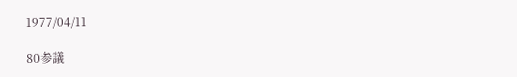1977/04/11

80参議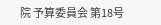院 予算委員会 第18号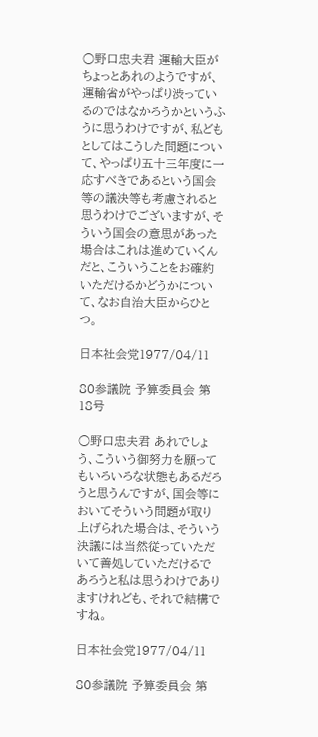○野口忠夫君 運輸大臣がちょっとあれのようですが、運輸省がやっぱり渋っているのではなかろうかというふうに思うわけですが、私どもとしてはこうした問題について、やっぱり五十三年度に一応すべきであるという国会等の議決等も考慮されると思うわけでございますが、そういう国会の意思があった場合はこれは進めていくんだと、こういうことをお確約いただけるかどうかについて、なお自治大臣からひとつ。

日本社会党1977/04/11

80参議院 予算委員会 第18号

○野口忠夫君 あれでしょう、こういう御努力を願ってもいろいろな状態もあるだろうと思うんですが、国会等においてそういう問題が取り上げられた場合は、そういう決議には当然従っていただいて善処していただけるであろうと私は思うわけでありますけれども、それで結構ですね。

日本社会党1977/04/11

80参議院 予算委員会 第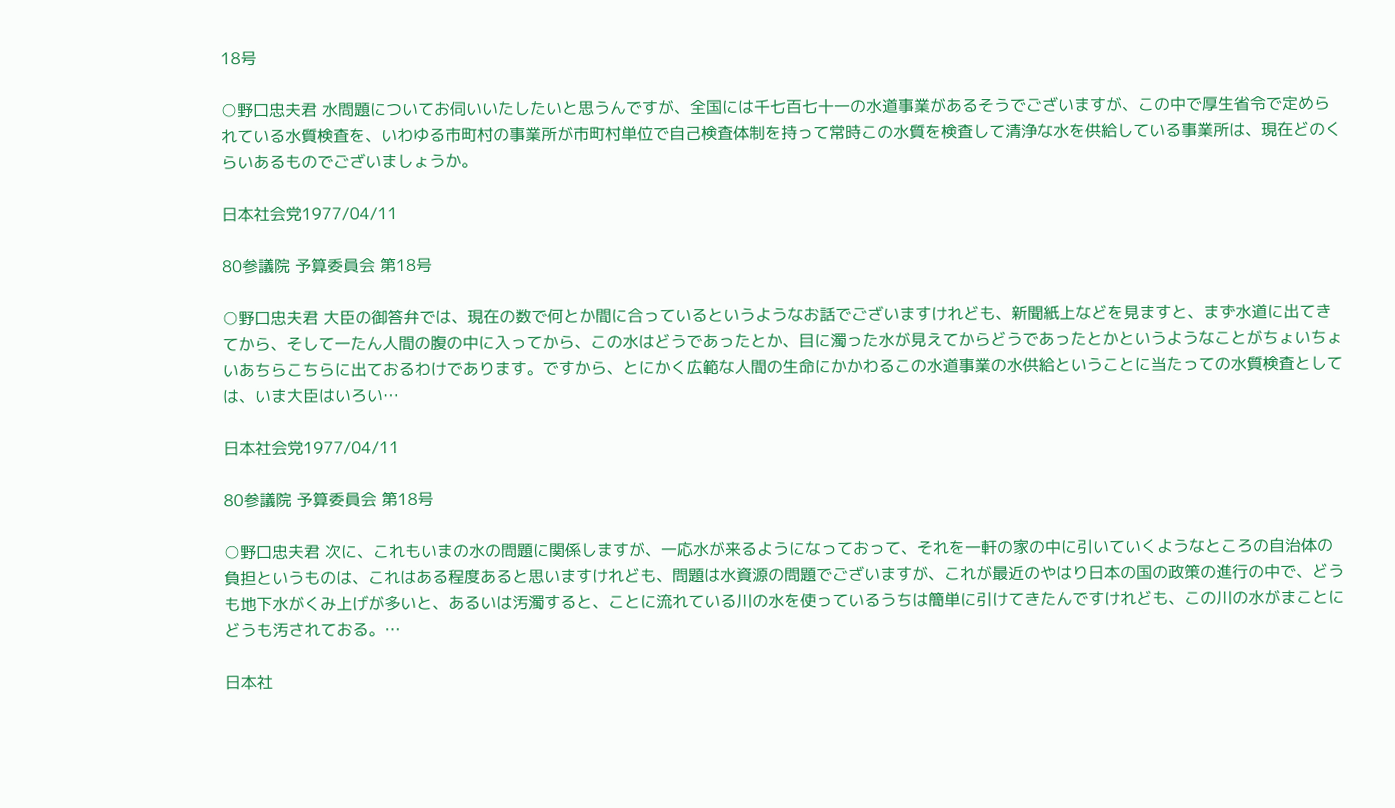18号

○野口忠夫君 水問題についてお伺いいたしたいと思うんですが、全国には千七百七十一の水道事業があるそうでございますが、この中で厚生省令で定められている水質検査を、いわゆる市町村の事業所が市町村単位で自己検査体制を持って常時この水質を検査して清浄な水を供給している事業所は、現在どのくらいあるものでございましょうか。

日本社会党1977/04/11

80参議院 予算委員会 第18号

○野口忠夫君 大臣の御答弁では、現在の数で何とか間に合っているというようなお話でございますけれども、新聞紙上などを見ますと、まず水道に出てきてから、そして一たん人間の腹の中に入ってから、この水はどうであったとか、目に濁った水が見えてからどうであったとかというようなことがちょいちょいあちらこちらに出ておるわけであります。ですから、とにかく広範な人間の生命にかかわるこの水道事業の水供給ということに当たっての水質検査としては、いま大臣はいろい…

日本社会党1977/04/11

80参議院 予算委員会 第18号

○野口忠夫君 次に、これもいまの水の問題に関係しますが、一応水が来るようになっておって、それを一軒の家の中に引いていくようなところの自治体の負担というものは、これはある程度あると思いますけれども、問題は水資源の問題でございますが、これが最近のやはり日本の国の政策の進行の中で、どうも地下水がくみ上げが多いと、あるいは汚濁すると、ことに流れている川の水を使っているうちは簡単に引けてきたんですけれども、この川の水がまことにどうも汚されておる。…

日本社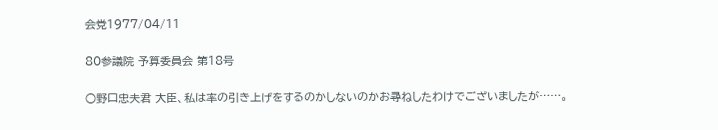会党1977/04/11

80参議院 予算委員会 第18号

○野口忠夫君 大臣、私は率の引き上げをするのかしないのかお尋ねしたわけでございましたが……。